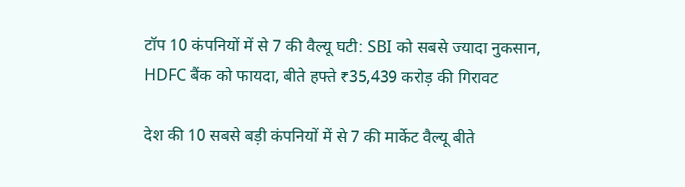टॉप 10 कंपनियों में से 7 की वैल्यू घटी: SBI को सबसे ज्यादा नुकसान, HDFC बैंक को फायदा, बीते हफ्ते ₹35,439 करोड़ की गिरावट

देश की 10 सबसे बड़ी कंपनियों में से 7 की मार्केट वैल्यू बीते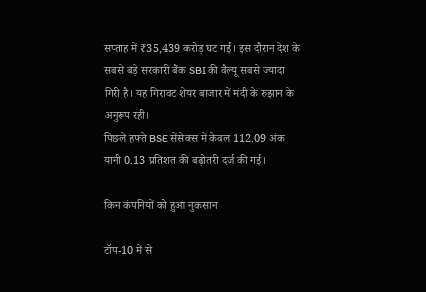सप्ताह में ₹35,439 करोड़ घट गई। इस दौरान देश के सबसे बड़े सरकारी बैंक SBI की वैल्यू सबसे ज्यादा गिरी है। यह गिरावट शेयर बाजार में मंदी के रुझान के अनुरूप रही।
पिछले हफ्ते BSE सेंसेक्स में केवल 112.09 अंक यानी 0.13 प्रतिशत की बढ़ोतरी दर्ज की गई।

किन कंपनियों को हुआ नुकसान

टॉप-10 में से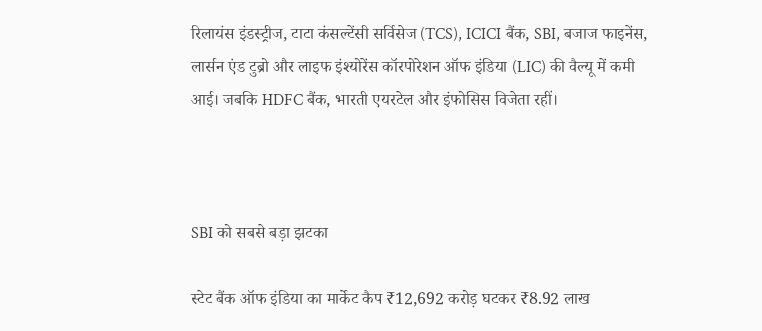रिलायंस इंडस्ट्रीज, टाटा कंसल्टेंसी सर्विसेज (TCS), ICICI बैंक, SBI, बजाज फाइनेंस, लार्सन एंड टुब्रो और लाइफ इंश्योरेंस कॉरपोरेशन ऑफ इंडिया (LIC) की वैल्यू में कमी आई। जबकि HDFC बैंक, भारती एयरटेल और इंफोसिस विजेता रहीं।



SBI को सबसे बड़ा झटका

स्टेट बैंक ऑफ इंडिया का मार्केट कैप ₹12,692 करोड़ घटकर ₹8.92 लाख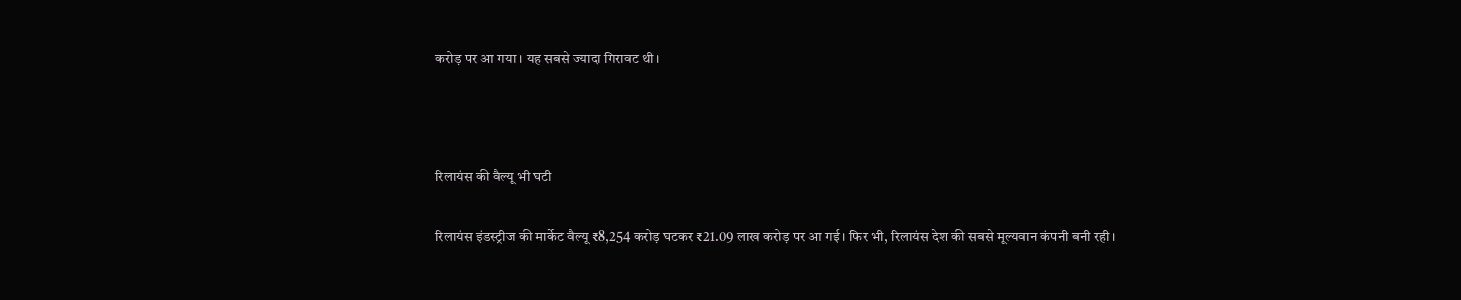करोड़ पर आ गया। यह सबसे ज्यादा गिरावट थी।



रिलायंस की वैल्यू भी घटी

रिलायंस इंडस्ट्रीज की मार्केट वैल्यू ₹8,254 करोड़ घटकर ₹21.09 लाख करोड़ पर आ गई। फिर भी, रिलायंस देश की सबसे मूल्यवान कंपनी बनी रही।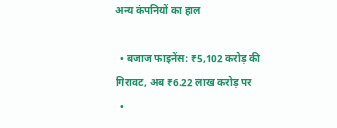अन्य कंपनियों का हाल

  • बजाज फाइनेंस: ₹5,102 करोड़ की गिरावट, अब ₹6.22 लाख करोड़ पर
  •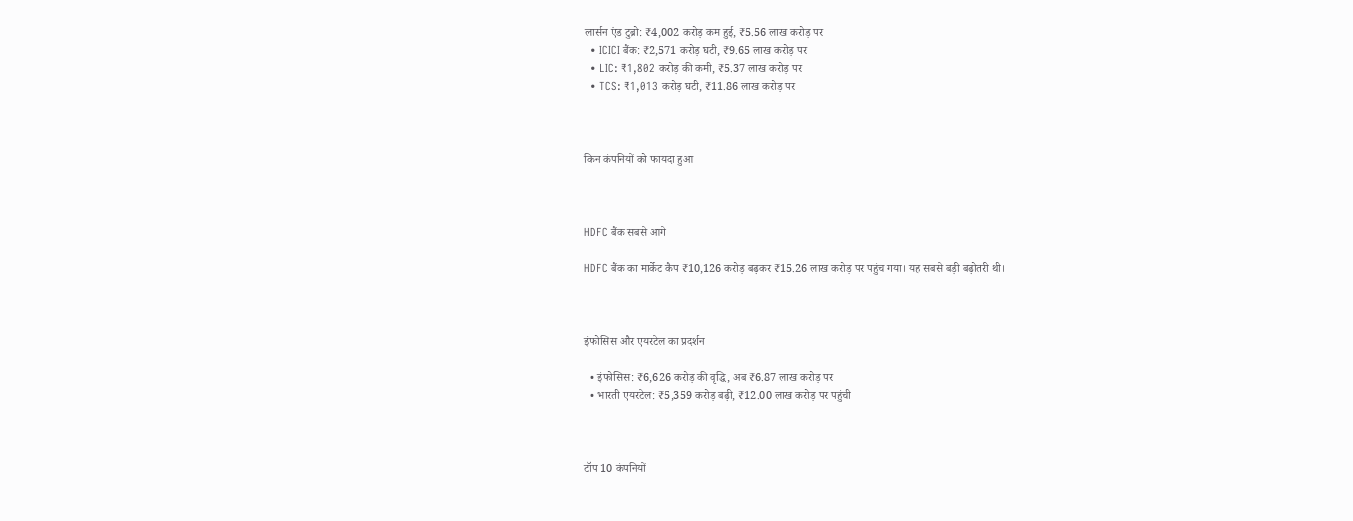लार्सन एंड टुब्रो: ₹4,002 करोड़ कम हुई, ₹5.56 लाख करोड़ पर
  • ICICI बैंक: ₹2,571 करोड़ घटी, ₹9.65 लाख करोड़ पर
  • LIC: ₹1,802 करोड़ की कमी, ₹5.37 लाख करोड़ पर
  • TCS: ₹1,013 करोड़ घटी, ₹11.86 लाख करोड़ पर



किन कंपनियों को फायदा हुआ



HDFC बैंक सबसे आगे

HDFC बैंक का मार्केट कैप ₹10,126 करोड़ बढ़कर ₹15.26 लाख करोड़ पर पहुंच गया। यह सबसे बड़ी बढ़ोतरी थी।



इंफोसिस और एयरटेल का प्रदर्शन

  • इंफोसिस: ₹6,626 करोड़ की वृद्धि, अब ₹6.87 लाख करोड़ पर
  • भारती एयरटेल: ₹5,359 करोड़ बढ़ी, ₹12.00 लाख करोड़ पर पहुंची



टॉप 10 कंपनियों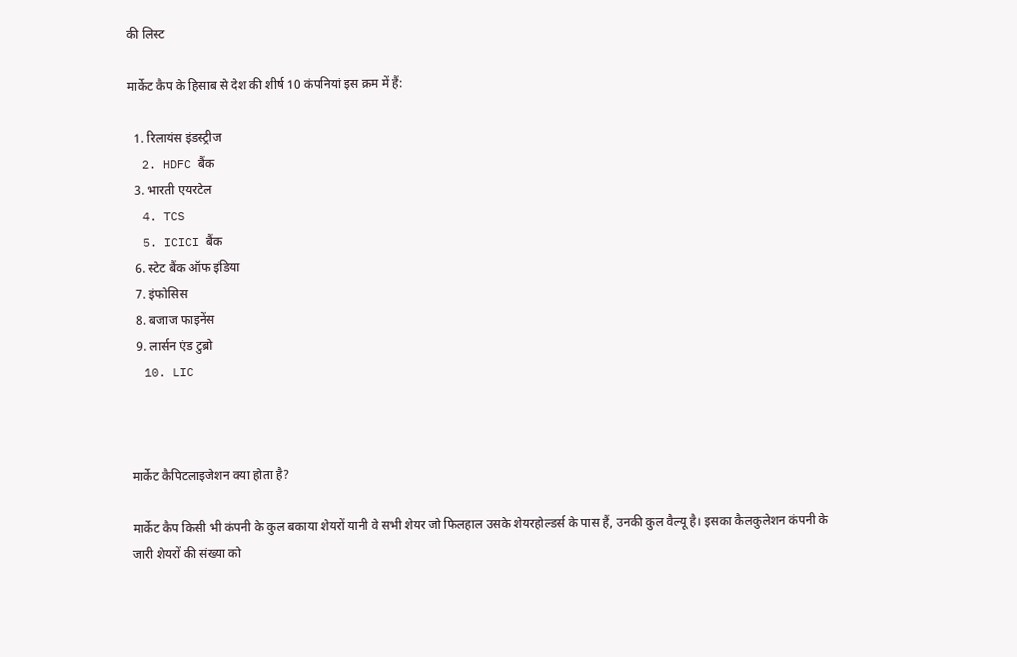की लिस्ट

मार्केट कैप के हिसाब से देश की शीर्ष 10 कंपनियां इस क्रम में हैं:

  1. रिलायंस इंडस्ट्रीज
  2. HDFC बैंक
  3. भारती एयरटेल
  4. TCS
  5. ICICI बैंक
  6. स्टेट बैंक ऑफ इंडिया
  7. इंफोसिस
  8. बजाज फाइनेंस
  9. लार्सन एंड टुब्रो
  10. LIC



मार्केट कैपिटलाइजेशन क्या होता है?

मार्केट कैप किसी भी कंपनी के कुल बकाया शेयरों यानी वे सभी शेयर जो फिलहाल उसके शेयरहोल्डर्स के पास हैं, उनकी कुल वैल्यू है। इसका कैलकुलेशन कंपनी के जारी शेयरों की संख्या को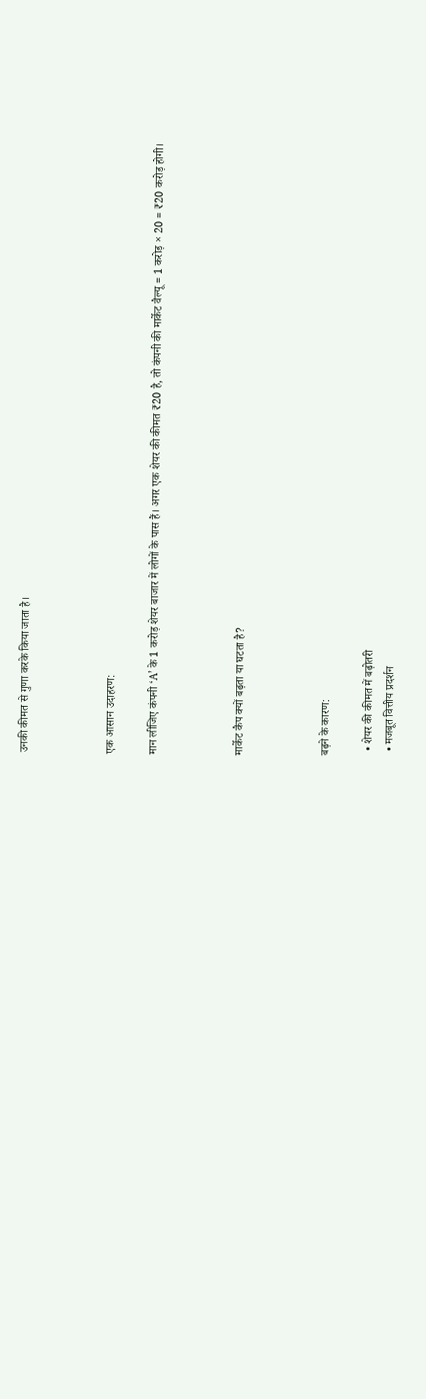उनकी कीमत से गुणा करके किया जाता है।



एक आसान उदाहरण:

मान लीजिए कंपनी ‘A’ के 1 करोड़ शेयर बाजार में लोगों के पास हैं। अगर एक शेयर की कीमत ₹20 है, तो कंपनी की मार्केट वैल्यू = 1 करोड़ × 20 = ₹20 करोड़ होगी।



मार्केट कैप क्यों बढ़ता या घटता है?



बढ़ने के कारण:

  • शेयर की कीमत में बढ़ोतरी
  • मजबूत वित्तीय प्रदर्शन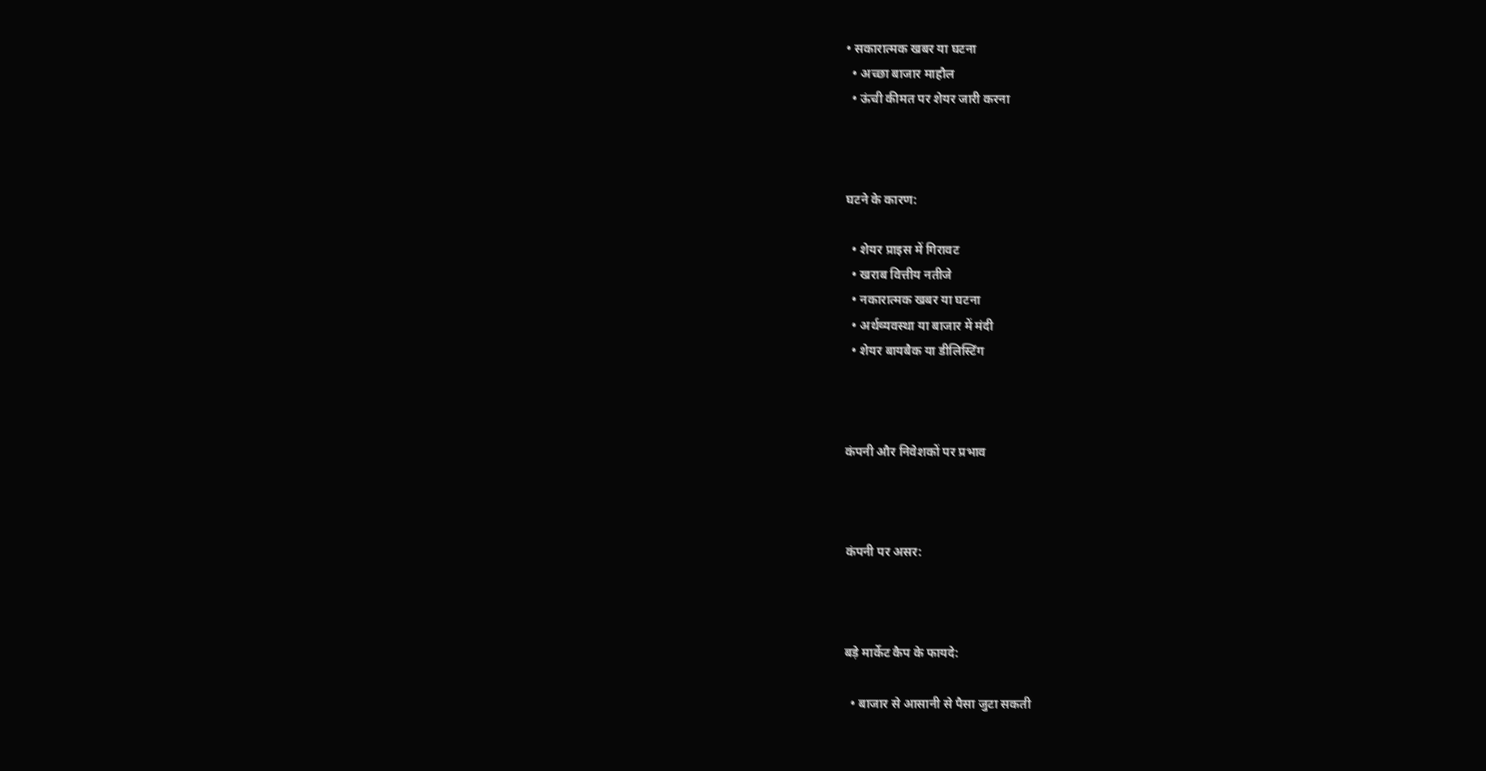• सकारात्मक खबर या घटना
  • अच्छा बाजार माहौल
  • ऊंची कीमत पर शेयर जारी करना



घटने के कारण:

  • शेयर प्राइस में गिरावट
  • खराब वित्तीय नतीजे
  • नकारात्मक खबर या घटना
  • अर्थव्यवस्था या बाजार में मंदी
  • शेयर बायबैक या डीलिस्टिंग



कंपनी और निवेशकों पर प्रभाव



कंपनी पर असर:



बड़े मार्केट कैप के फायदे:

  • बाजार से आसानी से पैसा जुटा सकती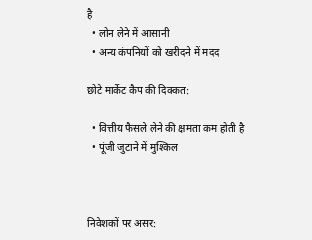है
  • लोन लेने में आसानी
  • अन्य कंपनियों को खरीदने में मदद

छोटे मार्केट कैप की दिक्कत:

  • वित्तीय फैसले लेने की क्षमता कम होती है
  • पूंजी जुटाने में मुश्किल



निवेशकों पर असर: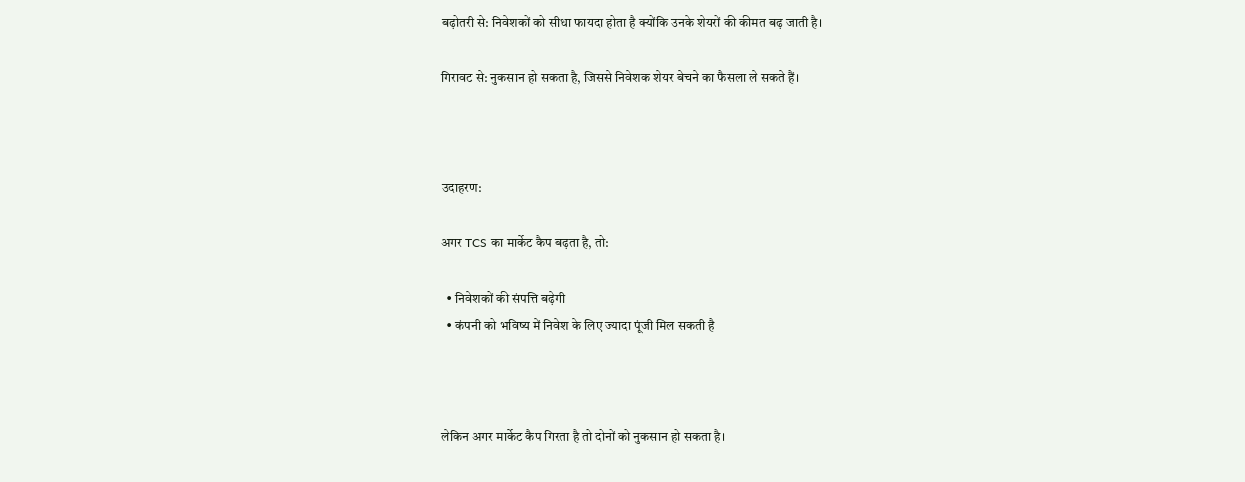बढ़ोतरी से: निवेशकों को सीधा फायदा होता है क्योंकि उनके शेयरों की कीमत बढ़ जाती है।

गिरावट से: नुकसान हो सकता है, जिससे निवेशक शेयर बेचने का फैसला ले सकते हैं।



उदाहरण:

अगर TCS का मार्केट कैप बढ़ता है, तो:

  • निवेशकों की संपत्ति बढ़ेगी
  • कंपनी को भविष्य में निवेश के लिए ज्यादा पूंजी मिल सकती है



लेकिन अगर मार्केट कैप गिरता है तो दोनों को नुकसान हो सकता है।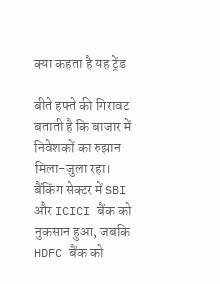क्या कहता है यह ट्रेंड

बीते हफ्ते की गिरावट बताती है कि बाजार में निवेशकों का रुझान मिला-जुला रहा। बैंकिंग सेक्टर में SBI और ICICI बैंक को नुकसान हुआ, जबकि HDFC बैंक को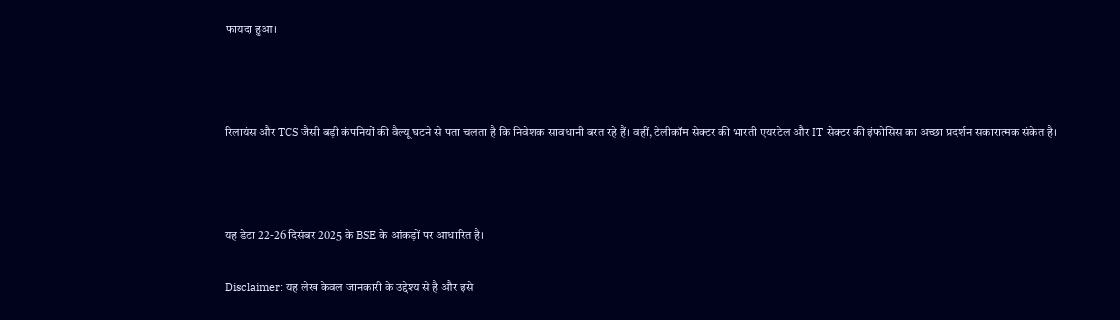फायदा हुआ।



रिलायंस और TCS जैसी बड़ी कंपनियों की वैल्यू घटने से पता चलता है कि निवेशक सावधानी बरत रहे हैं। वहीं, टेलीकॉम सेक्टर की भारती एयरटेल और IT सेक्टर की इंफोसिस का अच्छा प्रदर्शन सकारात्मक संकेत है।



यह डेटा 22-26 दिसंबर 2025 के BSE के आंकड़ों पर आधारित है।

Disclaimer: यह लेख केवल जानकारी के उद्देश्य से है और इसे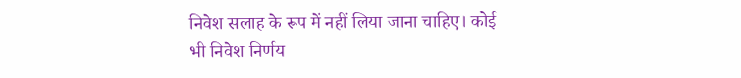निवेश सलाह के रूप में नहीं लिया जाना चाहिए। कोई भी निवेश निर्णय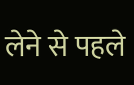लेने से पहले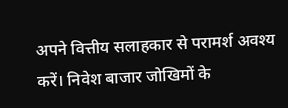अपने वित्तीय सलाहकार से परामर्श अवश्य करें। निवेश बाजार जोखिमों के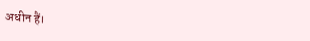अधीन हैं।